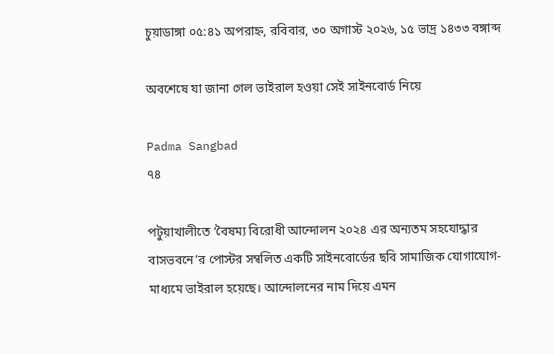চুয়াডাঙ্গা ০৫:৪১ অপরাহ্ন, রবিবার, ৩০ অগাস্ট ২০২৬, ১৫ ভাদ্র ১৪৩৩ বঙ্গাব্দ

অবশেষে যা জানা গেল ভাইরাল হওয়া সেই সাইনবোর্ড নিয়ে

Padma Sangbad
৭৪

পটুয়াখালীতে ‌‘বৈষম্য বিরোধী আন্দোলন ২০২৪ এর অন্যতম সহযোদ্ধার বাসভবনে’র পোস্টর সম্বলিত একটি সাইনবোর্ডের ছবি সামাজিক যোগাযোগ-মাধ্যমে ভাইরাল হয়েছে। আন্দোলনের নাম দিয়ে এমন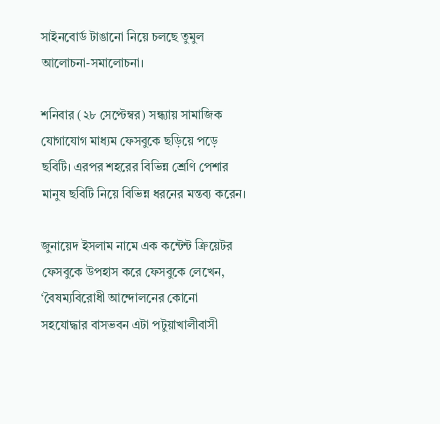সাইনবোর্ড টাঙানো নিয়ে চলছে তুমুল আলোচনা-সমালোচনা।

শনিবার (২৮ সেপ্টেম্বর) সন্ধ্যায় সামাজিক যোগাযোগ মাধ্যম ফেসবুকে ছড়িয়ে পড়ে ছবিটি। এরপর শহরের বিভিন্ন শ্রেণি পেশার মানুষ ছবিটি নিয়ে বিভিন্ন ধরনের মন্তব্য করেন।

জুনায়েদ ইসলাম নামে এক কন্টেন্ট ক্রিয়েটর ফেসবুকে উপহাস করে ফেসবুকে লেখেন, ‘বৈষম্যবিরোধী আন্দোলনের কোনো সহযোদ্ধার বাসভবন এটা পটুয়াখালীবাসী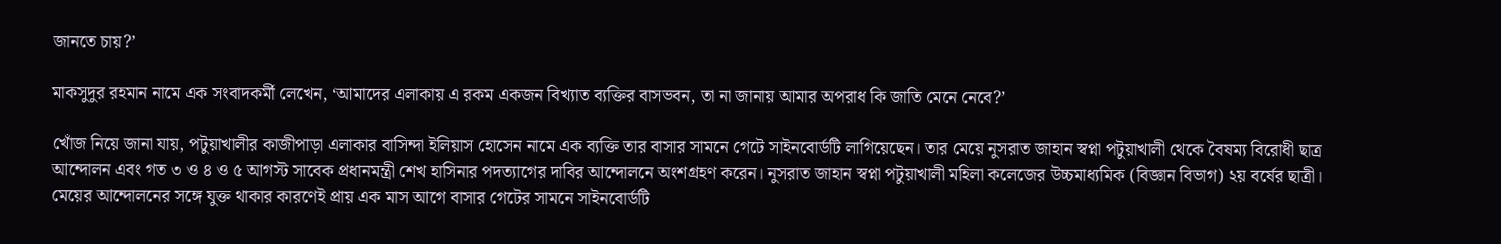জানতে চায়?’

মাকসুদুর রহমান নামে এক সংবাদকর্মী লেখেন, ‘আমাদের এলাকায় এ রকম একজন বিখ্যাত ব্যক্তির বাসভবন, তা না জানায় আমার অপরাধ কি জাতি মেনে নেবে?’

খোঁজ নিয়ে জানা যায়, পটুয়াখালীর কাজীপাড়া এলাকার বাসিন্দা ইলিয়াস হোসেন নামে এক ব্যক্তি তার বাসার সামনে গেটে সাইনবোর্ডটি লাগিয়েছেন। তার মেয়ে নুসরাত জাহান স্বপ্না পটুয়াখালী থেকে বৈষম্য বিরোধী ছাত্র আন্দোলন এবং গত ৩ ও ৪ ও ৫ আগস্ট সাবেক প্রধানমন্ত্রী শেখ হাসিনার পদত্যাগের দাবির আন্দোলনে অংশগ্রহণ করেন। নুসরাত জাহান স্বপ্না পটুয়াখালী মহিলা কলেজের উচ্চমাধ্যমিক (বিজ্ঞান বিভাগ) ২য় বর্ষের ছাত্রী। মেয়ের আন্দোলনের সঙ্গে যুক্ত থাকার কারণেই প্রায় এক মাস আগে বাসার গেটের সামনে সাইনবোর্ডটি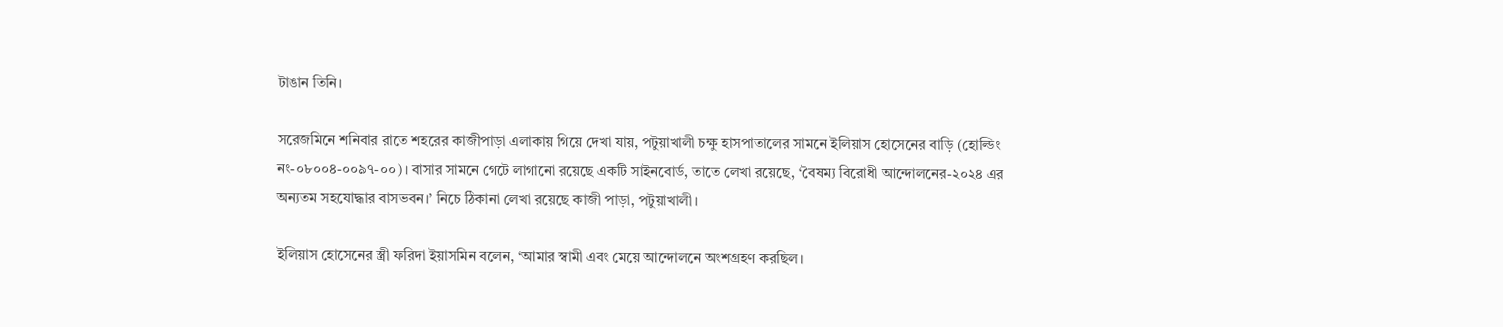টাঙান তিনি।

সরেজমিনে শনিবার রাতে শহরের কাজীপাড়া এলাকায় গিয়ে দেখা যায়, পটুয়াখালী চক্ষু হাসপাতালের সামনে ইলিয়াস হোসেনের বাড়ি (হোল্ডিং নং-০৮০০৪-০০৯৭-০০)। বাসার সামনে গেটে লাগানো রয়েছে একটি সাইনবোর্ড, তাতে লেখা রয়েছে, ‘বৈষম্য বিরোধী আন্দোলনের-২০২৪ এর অন্যতম সহযোদ্ধার বাসভবন।’ নিচে ঠিকানা লেখা রয়েছে কাজী পাড়া, পটুয়াখালী।

ইলিয়াস হোসেনের স্ত্রী ফরিদা ইয়াসমিন বলেন, ‘আমার স্বামী এবং মেয়ে আন্দোলনে অংশগ্রহণ করছিল।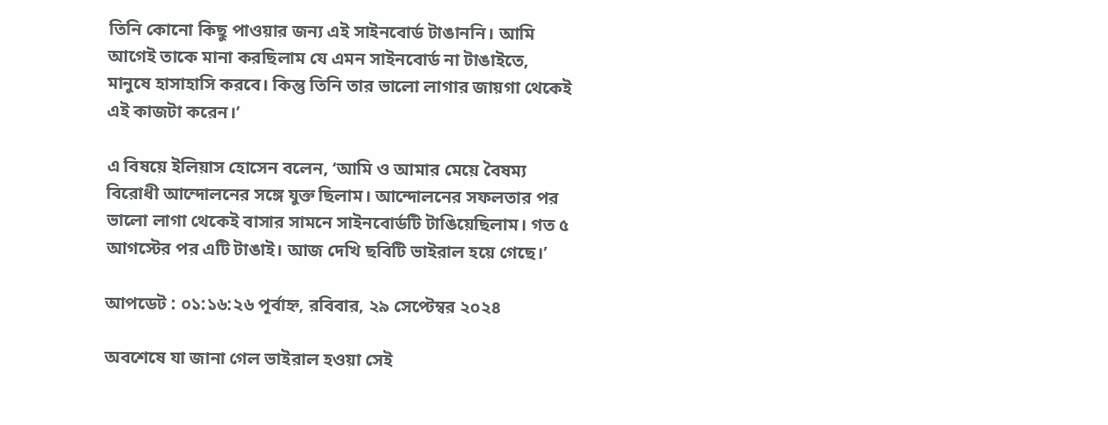তিনি কোনো কিছু পাওয়ার জন্য এই সাইনবোর্ড টাঙাননি। আমি আগেই তাকে মানা করছিলাম যে এমন সাইনবোর্ড না টাঙাইতে, মানুষে হাসাহাসি করবে। কিন্তু তিনি তার ভালো লাগার জায়গা থেকেই এই কাজটা করেন।’

এ বিষয়ে ইলিয়াস হোসেন বলেন, ‘আমি ও আমার মেয়ে বৈষম্য বিরোধী আন্দোলনের সঙ্গে যুক্ত ছিলাম। আন্দোলনের সফলতার পর ভালো লাগা থেকেই বাসার সামনে সাইনবোর্ডটি টাঙিয়েছিলাম। গত ৫ আগস্টের পর এটি টাঙাই। আজ দেখি ছবিটি ভাইরাল হয়ে গেছে।’

আপডেট : ০১:১৬:২৬ পূর্বাহ্ন, রবিবার, ২৯ সেপ্টেম্বর ২০২৪

অবশেষে যা জানা গেল ভাইরাল হওয়া সেই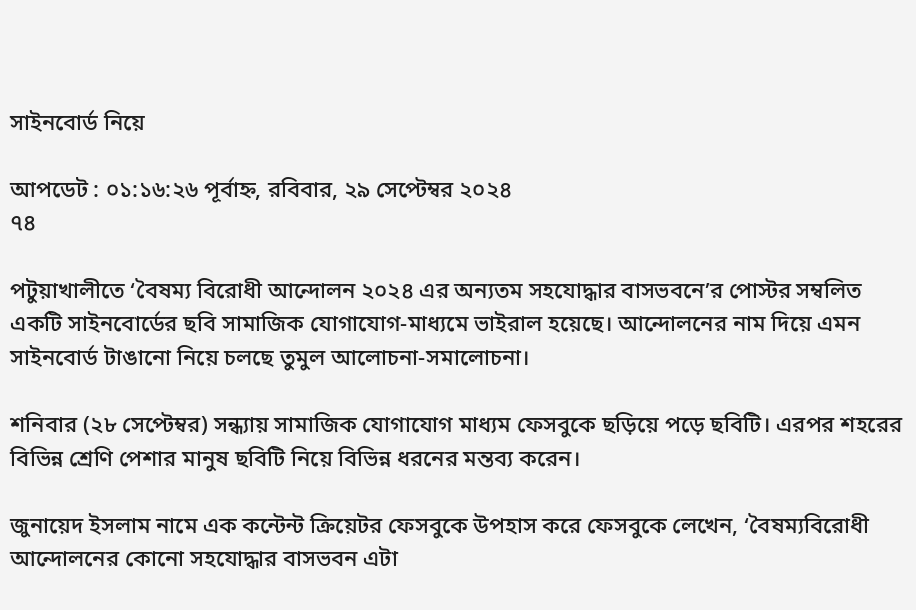সাইনবোর্ড নিয়ে

আপডেট : ০১:১৬:২৬ পূর্বাহ্ন, রবিবার, ২৯ সেপ্টেম্বর ২০২৪
৭৪

পটুয়াখালীতে ‌‘বৈষম্য বিরোধী আন্দোলন ২০২৪ এর অন্যতম সহযোদ্ধার বাসভবনে’র পোস্টর সম্বলিত একটি সাইনবোর্ডের ছবি সামাজিক যোগাযোগ-মাধ্যমে ভাইরাল হয়েছে। আন্দোলনের নাম দিয়ে এমন সাইনবোর্ড টাঙানো নিয়ে চলছে তুমুল আলোচনা-সমালোচনা।

শনিবার (২৮ সেপ্টেম্বর) সন্ধ্যায় সামাজিক যোগাযোগ মাধ্যম ফেসবুকে ছড়িয়ে পড়ে ছবিটি। এরপর শহরের বিভিন্ন শ্রেণি পেশার মানুষ ছবিটি নিয়ে বিভিন্ন ধরনের মন্তব্য করেন।

জুনায়েদ ইসলাম নামে এক কন্টেন্ট ক্রিয়েটর ফেসবুকে উপহাস করে ফেসবুকে লেখেন, ‘বৈষম্যবিরোধী আন্দোলনের কোনো সহযোদ্ধার বাসভবন এটা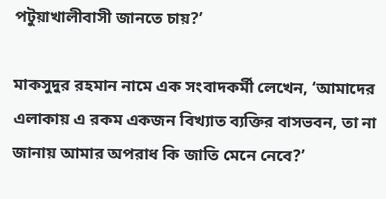পটুয়াখালীবাসী জানতে চায়?’

মাকসুদুর রহমান নামে এক সংবাদকর্মী লেখেন, ‘আমাদের এলাকায় এ রকম একজন বিখ্যাত ব্যক্তির বাসভবন, তা না জানায় আমার অপরাধ কি জাতি মেনে নেবে?’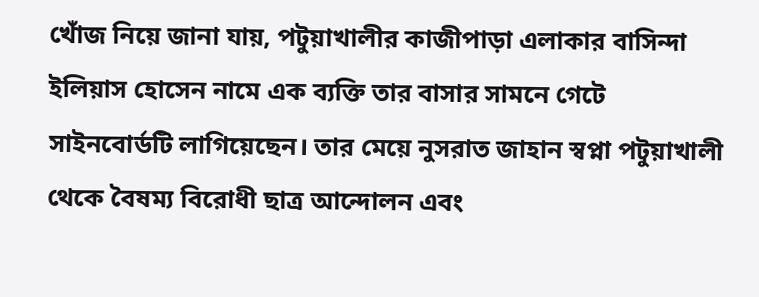খোঁজ নিয়ে জানা যায়, পটুয়াখালীর কাজীপাড়া এলাকার বাসিন্দা ইলিয়াস হোসেন নামে এক ব্যক্তি তার বাসার সামনে গেটে সাইনবোর্ডটি লাগিয়েছেন। তার মেয়ে নুসরাত জাহান স্বপ্না পটুয়াখালী থেকে বৈষম্য বিরোধী ছাত্র আন্দোলন এবং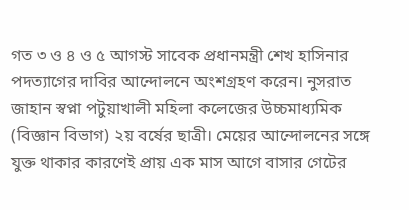গত ৩ ও ৪ ও ৫ আগস্ট সাবেক প্রধানমন্ত্রী শেখ হাসিনার পদত্যাগের দাবির আন্দোলনে অংশগ্রহণ করেন। নুসরাত জাহান স্বপ্না পটুয়াখালী মহিলা কলেজের উচ্চমাধ্যমিক (বিজ্ঞান বিভাগ) ২য় বর্ষের ছাত্রী। মেয়ের আন্দোলনের সঙ্গে যুক্ত থাকার কারণেই প্রায় এক মাস আগে বাসার গেটের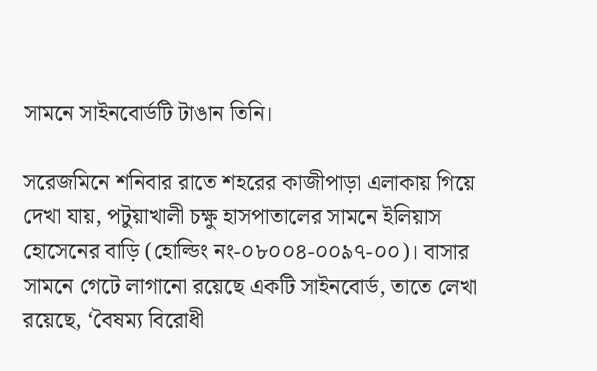সামনে সাইনবোর্ডটি টাঙান তিনি।

সরেজমিনে শনিবার রাতে শহরের কাজীপাড়া এলাকায় গিয়ে দেখা যায়, পটুয়াখালী চক্ষু হাসপাতালের সামনে ইলিয়াস হোসেনের বাড়ি (হোল্ডিং নং-০৮০০৪-০০৯৭-০০)। বাসার সামনে গেটে লাগানো রয়েছে একটি সাইনবোর্ড, তাতে লেখা রয়েছে, ‘বৈষম্য বিরোধী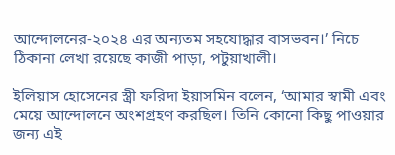আন্দোলনের-২০২৪ এর অন্যতম সহযোদ্ধার বাসভবন।’ নিচে ঠিকানা লেখা রয়েছে কাজী পাড়া, পটুয়াখালী।

ইলিয়াস হোসেনের স্ত্রী ফরিদা ইয়াসমিন বলেন, ‘আমার স্বামী এবং মেয়ে আন্দোলনে অংশগ্রহণ করছিল। তিনি কোনো কিছু পাওয়ার জন্য এই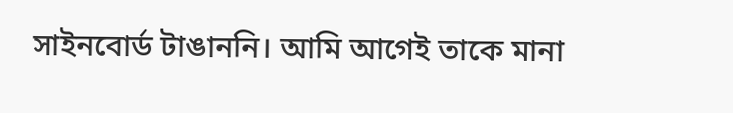সাইনবোর্ড টাঙাননি। আমি আগেই তাকে মানা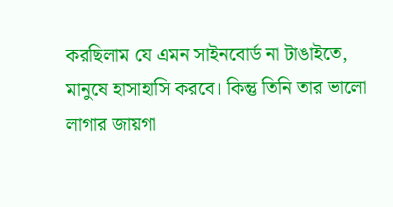করছিলাম যে এমন সাইনবোর্ড না টাঙাইতে, মানুষে হাসাহাসি করবে। কিন্তু তিনি তার ভালো লাগার জায়গা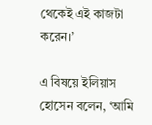থেকেই এই কাজটা করেন।’

এ বিষয়ে ইলিয়াস হোসেন বলেন, ‘আমি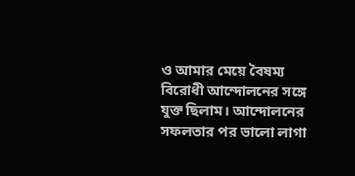ও আমার মেয়ে বৈষম্য বিরোধী আন্দোলনের সঙ্গে যুক্ত ছিলাম। আন্দোলনের সফলতার পর ভালো লাগা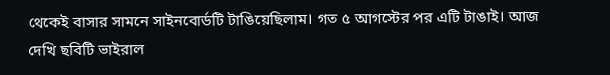থেকেই বাসার সামনে সাইনবোর্ডটি টাঙিয়েছিলাম। গত ৫ আগস্টের পর এটি টাঙাই। আজ দেখি ছবিটি ভাইরাল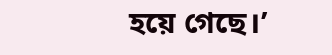হয়ে গেছে।’